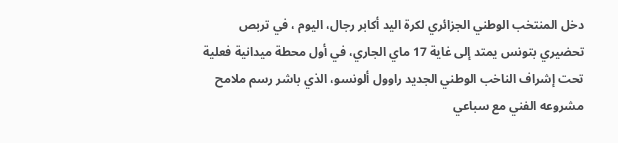دخل المنتخب الوطني الجزائري لكرة اليد أكابر رجال، اليوم ، في تربص تحضيري بتونس يمتد إلى غاية 17 ماي الجاري، في أول محطة ميدانية فعلية تحت إشراف الناخب الوطني الجديد راوول ألونسو، الذي باشر رسم ملامح مشروعه الفني مع سباعي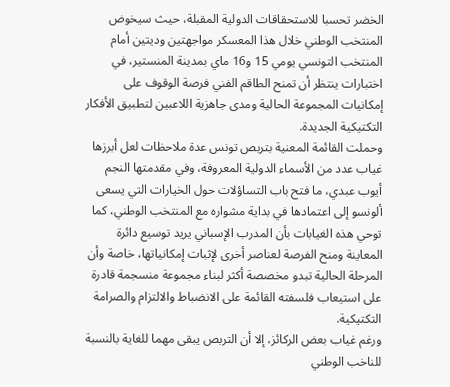الخضر تحسبا للاستحقاقات الدولية المقبلة، حيث سيخوض المنتخب الوطني خلال هذا المعسكر مواجهتين وديتين أمام المنتخب التونسي يومي 15 و16 ماي بمدينة المنستير، في اختبارات ينتظر أن تمنح الطاقم الفني فرصة الوقوف على إمكانيات المجموعة الحالية ومدى جاهزية اللاعبين لتطبيق الأفكار التكتيكية الجديدة.
وحملت القائمة المعنية بتربص تونس عدة ملاحظات لعل أبرزها غياب عدد من الأسماء الدولية المعروفة، وفي مقدمتها النجم أيوب عبدي، ما فتح باب التساؤلات حول الخيارات التي يسعى ألونسو إلى اعتمادها في بداية مشواره مع المنتخب الوطني، كما توحي هذه الغيابات بأن المدرب الإسباني يريد توسيع دائرة المعاينة ومنح الفرصة لعناصر أخرى لإثبات إمكانياتها، خاصة وأن المرحلة الحالية تبدو مخصصة أكثر لبناء مجموعة منسجمة قادرة على استيعاب فلسفته القائمة على الانضباط والالتزام والصرامة التكتيكية.
ورغم غياب بعض الركائز، إلا أن التربص يبقى مهما للغاية بالنسبة للناخب الوطني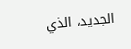الجديد، الذي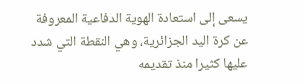يسعى إلى استعادة الهوية الدفاعية المعروفة عن كرة اليد الجزائرية، وهي النقطة التي شدد عليها كثيرا منذ تقديمه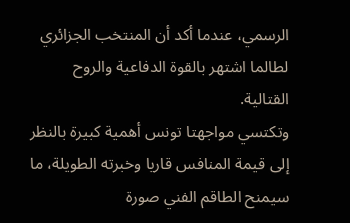الرسمي، عندما أكد أن المنتخب الجزائري لطالما اشتهر بالقوة الدفاعية والروح القتالية.
وتكتسي مواجهتا تونس أهمية كبيرة بالنظر إلى قيمة المنافس قاريا وخبرته الطويلة، ما سيمنح الطاقم الفني صورة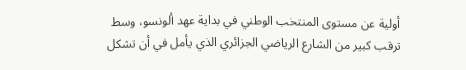أولية عن مستوى المنتخب الوطني في بداية عهد ألونسو، وسط ترقب كبير من الشارع الرياضي الجزائري الذي يأمل في أن تشكل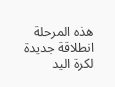هذه المرحلة انطلاقة جديدة لكرة اليد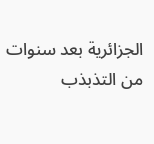الجزائرية بعد سنوات من التذبذب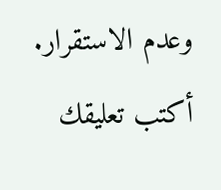وعدم الاستقرار.
أكتب تعليقك